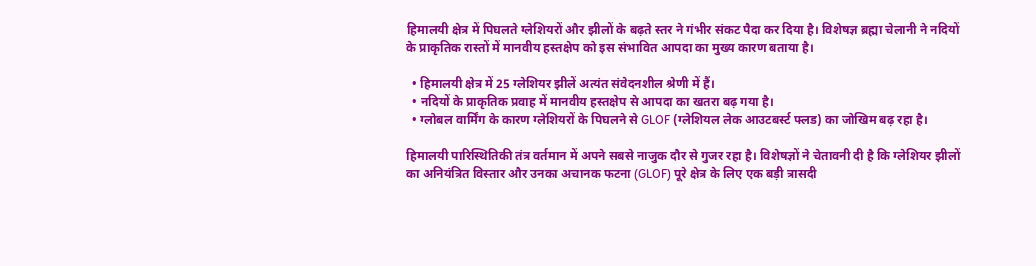हिमालयी क्षेत्र में पिघलते ग्लेशियरों और झीलों के बढ़ते स्तर ने गंभीर संकट पैदा कर दिया है। विशेषज्ञ ब्रह्मा चेलानी ने नदियों के प्राकृतिक रास्तों में मानवीय हस्तक्षेप को इस संभावित आपदा का मुख्य कारण बताया है।

  • हिमालयी क्षेत्र में 25 ग्लेशियर झीलें अत्यंत संवेदनशील श्रेणी में हैं।
  • नदियों के प्राकृतिक प्रवाह में मानवीय हस्तक्षेप से आपदा का खतरा बढ़ गया है।
  • ग्लोबल वार्मिंग के कारण ग्लेशियरों के पिघलने से GLOF (ग्लेशियल लेक आउटबर्स्ट फ्लड) का जोखिम बढ़ रहा है।

हिमालयी पारिस्थितिकी तंत्र वर्तमान में अपने सबसे नाजुक दौर से गुजर रहा है। विशेषज्ञों ने चेतावनी दी है कि ग्लेशियर झीलों का अनियंत्रित विस्तार और उनका अचानक फटना (GLOF) पूरे क्षेत्र के लिए एक बड़ी त्रासदी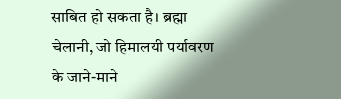साबित हो सकता है। ब्रह्मा चेलानी, जो हिमालयी पर्यावरण के जाने-माने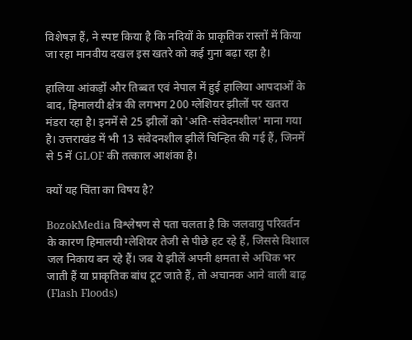विशेषज्ञ हैं, ने स्पष्ट किया है कि नदियों के प्राकृतिक रास्तों में किया जा रहा मानवीय दखल इस खतरे को कई गुना बढ़ा रहा है।

हालिया आंकड़ों और तिब्बत एवं नेपाल में हुई हालिया आपदाओं के बाद, हिमालयी क्षेत्र की लगभग 200 ग्लेशियर झीलों पर खतरा मंडरा रहा है। इनमें से 25 झीलों को 'अति-संवेदनशील' माना गया है। उत्तराखंड में भी 13 संवेदनशील झीलें चिन्हित की गई हैं, जिनमें से 5 में GLOF की तत्काल आशंका है।

क्यों यह चिंता का विषय है?

BozokMedia विश्लेषण से पता चलता है कि जलवायु परिवर्तन के कारण हिमालयी ग्लेशियर तेजी से पीछे हट रहे हैं, जिससे विशाल जल निकाय बन रहे हैं। जब ये झीलें अपनी क्षमता से अधिक भर जाती हैं या प्राकृतिक बांध टूट जाते हैं, तो अचानक आने वाली बाढ़ (Flash Floods)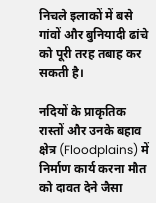निचले इलाकों में बसे गांवों और बुनियादी ढांचे को पूरी तरह तबाह कर सकती है।

नदियों के प्राकृतिक रास्तों और उनके बहाव क्षेत्र (Floodplains) में निर्माण कार्य करना मौत को दावत देने जैसा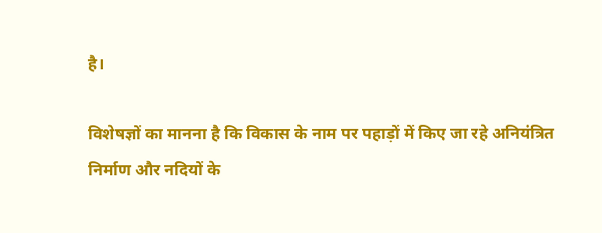है।

विशेषज्ञों का मानना है कि विकास के नाम पर पहाड़ों में किए जा रहे अनियंत्रित निर्माण और नदियों के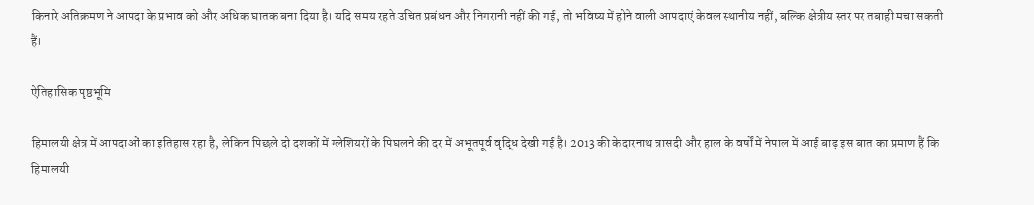किनारे अतिक्रमण ने आपदा के प्रभाव को और अधिक घातक बना दिया है। यदि समय रहते उचित प्रबंधन और निगरानी नहीं की गई, तो भविष्य में होने वाली आपदाएं केवल स्थानीय नहीं, बल्कि क्षेत्रीय स्तर पर तबाही मचा सकती हैं।

ऐतिहासिक पृष्ठभूमि

हिमालयी क्षेत्र में आपदाओं का इतिहास रहा है, लेकिन पिछले दो दशकों में ग्लेशियरों के पिघलने की दर में अभूतपूर्व वृद्धि देखी गई है। 2013 की केदारनाथ त्रासदी और हाल के वर्षों में नेपाल में आई बाढ़ इस बात का प्रमाण हैं कि हिमालयी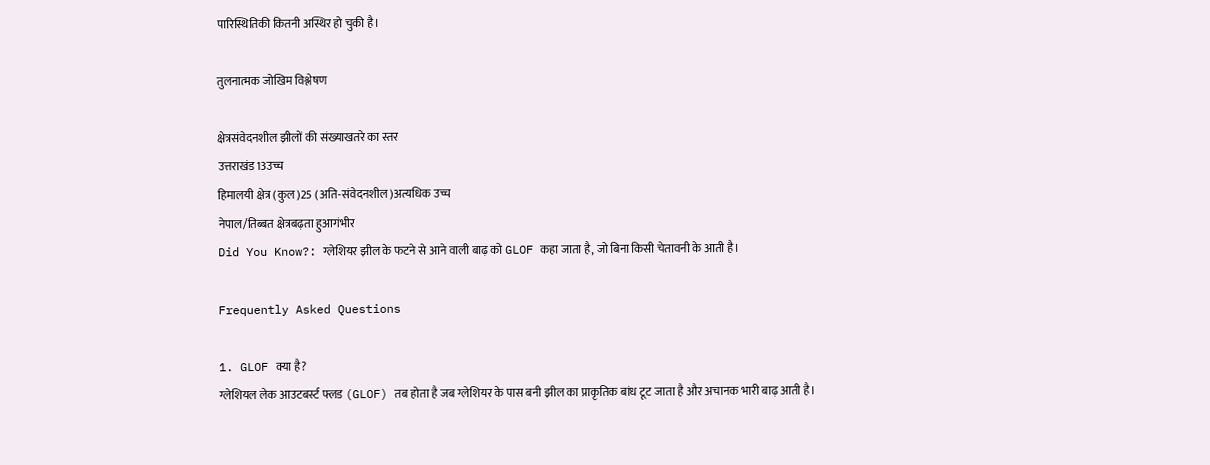पारिस्थितिकी कितनी अस्थिर हो चुकी है।

तुलनात्मक जोखिम विश्लेषण

क्षेत्रसंवेदनशील झीलों की संख्याखतरे का स्तर
उत्तराखंड13उच्च
हिमालयी क्षेत्र (कुल)25 (अति-संवेदनशील)अत्यधिक उच्च
नेपाल/तिब्बत क्षेत्रबढ़ता हुआगंभीर
Did You Know?: ग्लेशियर झील के फटने से आने वाली बाढ़ को GLOF कहा जाता है, जो बिना किसी चेतावनी के आती है।

Frequently Asked Questions

1. GLOF क्या है?
ग्लेशियल लेक आउटबर्स्ट फ्लड (GLOF) तब होता है जब ग्लेशियर के पास बनी झील का प्राकृतिक बांध टूट जाता है और अचानक भारी बाढ़ आती है।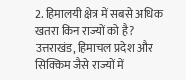2. हिमालयी क्षेत्र में सबसे अधिक खतरा किन राज्यों को है?
उत्तराखंड, हिमाचल प्रदेश और सिक्किम जैसे राज्यों में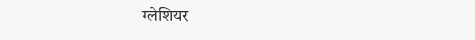ग्लेशियर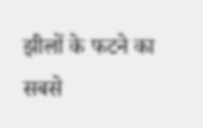झीलों के फटने का सबसे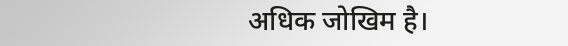अधिक जोखिम है।